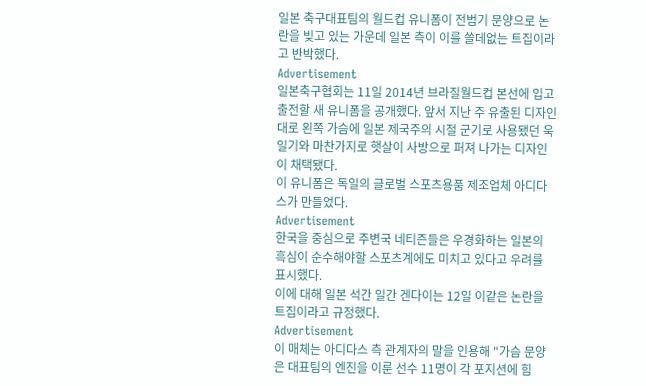일본 축구대표팀의 월드컵 유니폼이 전범기 문양으로 논란을 빚고 있는 가운데 일본 측이 이를 쓸데없는 트집이라고 반박했다.
Advertisement
일본축구협회는 11일 2014년 브라질월드컵 본선에 입고 출전할 새 유니폼을 공개했다. 앞서 지난 주 유출된 디자인대로 왼쪽 가슴에 일본 제국주의 시절 군기로 사용됐던 욱일기와 마찬가지로 햇살이 사방으로 퍼져 나가는 디자인이 채택됐다.
이 유니폼은 독일의 글로벌 스포츠용품 제조업체 아디다스가 만들었다.
Advertisement
한국을 중심으로 주변국 네티즌들은 우경화하는 일본의 흑심이 순수해야할 스포츠계에도 미치고 있다고 우려를 표시했다.
이에 대해 일본 석간 일간 겐다이는 12일 이같은 논란을 트집이라고 규정했다.
Advertisement
이 매체는 아디다스 측 관계자의 말을 인용해 "가슴 문양은 대표팀의 엔진을 이룬 선수 11명이 각 포지션에 힘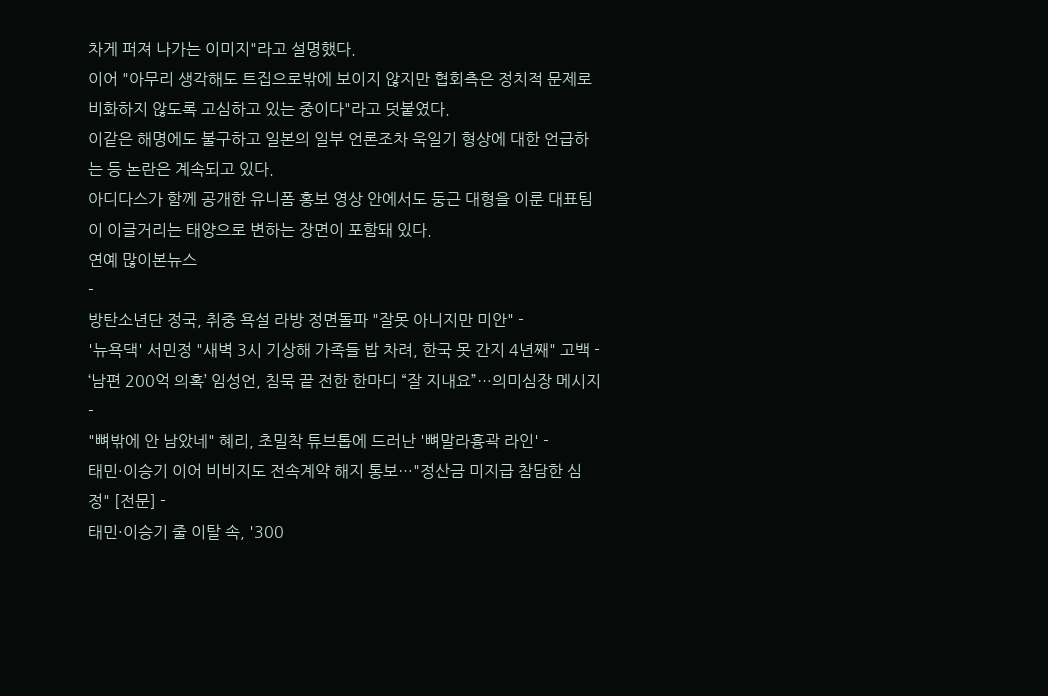차게 퍼져 나가는 이미지"라고 설명했다.
이어 "아무리 생각해도 트집으로밖에 보이지 않지만 협회측은 정치적 문제로 비화하지 않도록 고심하고 있는 중이다"라고 덧붙였다.
이같은 해명에도 불구하고 일본의 일부 언론조차 욱일기 형상에 대한 언급하는 등 논란은 계속되고 있다.
아디다스가 함께 공개한 유니폼 홍보 영상 안에서도 둥근 대형을 이룬 대표팀이 이글거리는 태양으로 변하는 장면이 포함돼 있다.
연예 많이본뉴스
-
방탄소년단 정국, 취중 욕설 라방 정면돌파 "잘못 아니지만 미안" -
'뉴욕댁' 서민정 "새벽 3시 기상해 가족들 밥 차려, 한국 못 간지 4년째" 고백 -
‘남편 200억 의혹’ 임성언, 침묵 끝 전한 한마디 “잘 지내요”…의미심장 메시지 -
"뼈밖에 안 남았네" 혜리, 초밀착 튜브톱에 드러난 '뼈말라흉곽 라인' -
태민·이승기 이어 비비지도 전속계약 해지 통보…"정산금 미지급 참담한 심정" [전문] -
태민·이승기 줄 이탈 속, '300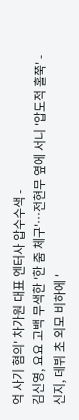억 사기 혐의' 차가원 대표 엔터사 압수수색 -
김신영, 요요 고백 무색한 '한 줌 체구'…전현무 옆에 서니 '압도적 홀쭉' -
신지, 데뷔 초 외모 비하에 '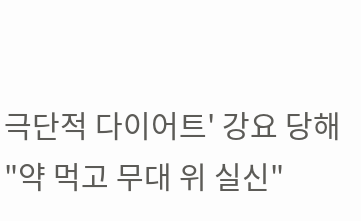극단적 다이어트' 강요 당해 "약 먹고 무대 위 실신"